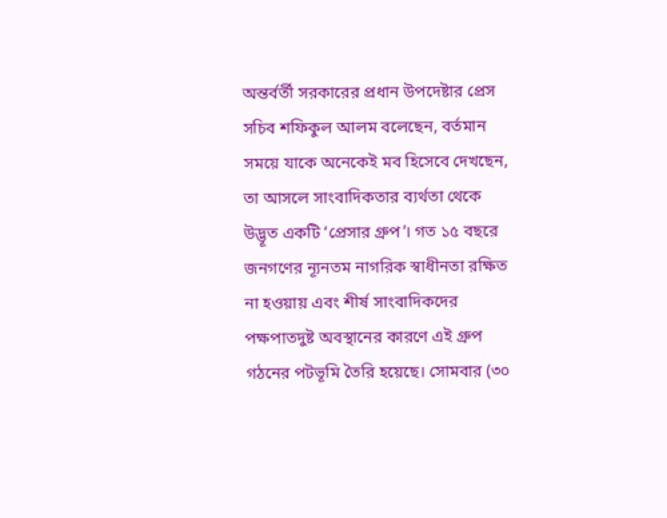অন্তর্বর্তী সরকারের প্রধান উপদেষ্টার প্রেস সচিব শফিকুল আলম বলেছেন, বর্তমান সময়ে যাকে অনেকেই মব হিসেবে দেখছেন, তা আসলে সাংবাদিকতার ব্যর্থতা থেকে উদ্ভূত একটি ‘প্রেসার গ্রুপ’। গত ১৫ বছরে জনগণের ন্যূনতম নাগরিক স্বাধীনতা রক্ষিত না হওয়ায় এবং শীর্ষ সাংবাদিকদের পক্ষপাতদুষ্ট অবস্থানের কারণে এই গ্রুপ গঠনের পটভূমি তৈরি হয়েছে। সোমবার (৩০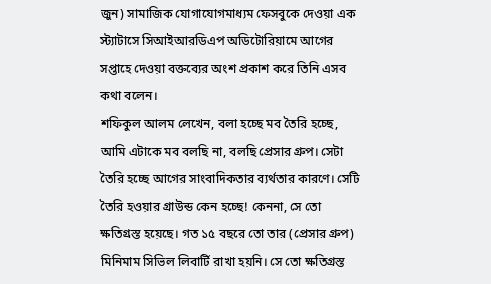জুন) সামাজিক যোগাযোগমাধ্যম ফেসবুকে দেওয়া এক স্ট্যাটাসে সিআইআরডিএপ অডিটোরিয়ামে আগের সপ্তাহে দেওয়া বক্তব্যের অংশ প্রকাশ করে তিনি এসব কথা বলেন।
শফিকুল আলম লেখেন, বলা হচ্ছে মব তৈরি হচ্ছে, আমি এটাকে মব বলছি না, বলছি প্রেসার গ্রুপ। সেটা তৈরি হচ্ছে আগের সাংবাদিকতার ব্যর্থতার কারণে। সেটি তৈরি হওয়ার গ্রাউন্ড কেন হচ্ছে! কেননা, সে তো ক্ষতিগ্রস্ত হয়েছে। গত ১৫ বছরে তো তার (প্রেসার গ্রুপ) মিনিমাম সিভিল লিবার্টি রাখা হয়নি। সে তো ক্ষতিগ্রস্ত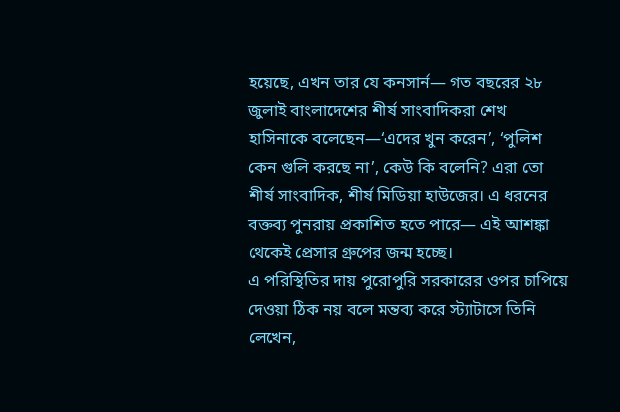হয়েছে, এখন তার যে কনসার্ন— গত বছরের ২৮ জুলাই বাংলাদেশের শীর্ষ সাংবাদিকরা শেখ হাসিনাকে বলেছেন—‘এদের খুন করেন’, ‘পুলিশ কেন গুলি করছে না’, কেউ কি বলেনি? এরা তো শীর্ষ সাংবাদিক, শীর্ষ মিডিয়া হাউজের। এ ধরনের বক্তব্য পুনরায় প্রকাশিত হতে পারে— এই আশঙ্কা থেকেই প্রেসার গ্রুপের জন্ম হচ্ছে।
এ পরিস্থিতির দায় পুরোপুরি সরকারের ওপর চাপিয়ে দেওয়া ঠিক নয় বলে মন্তব্য করে স্ট্যাটাসে তিনি লেখেন,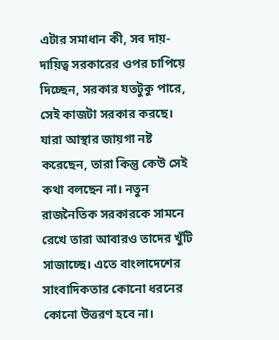এটার সমাধান কী, সব দায়-দায়িত্ব সরকারের ওপর চাপিয়ে দিচ্ছেন, সরকার যতটুকু পারে, সেই কাজটা সরকার করছে। যারা আস্থার জায়গা নষ্ট করেছেন, তারা কিন্তু কেউ সেই কথা বলছেন না। নতুন রাজনৈতিক সরকারকে সামনে রেখে তারা আবারও তাদের খুঁটি সাজাচ্ছে। এতে বাংলাদেশের সাংবাদিকতার কোনো ধরনের কোনো উত্তরণ হবে না।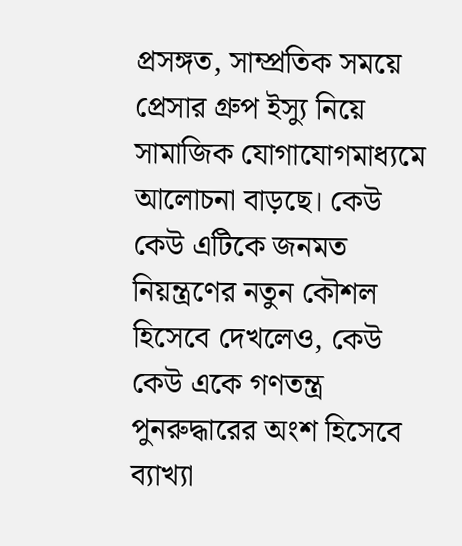প্রসঙ্গত, সাম্প্রতিক সময়ে প্রেসার গ্রুপ ইস্যু নিয়ে সামাজিক যোগাযোগমাধ্যমে আলোচনা বাড়ছে। কেউ কেউ এটিকে জনমত নিয়ন্ত্রণের নতুন কৌশল হিসেবে দেখলেও, কেউ কেউ একে গণতন্ত্র পুনরুদ্ধারের অংশ হিসেবে ব্যাখ্যা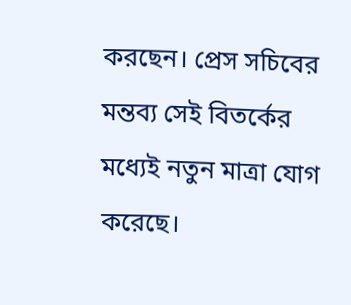করছেন। প্রেস সচিবের মন্তব্য সেই বিতর্কের মধ্যেই নতুন মাত্রা যোগ করেছে।